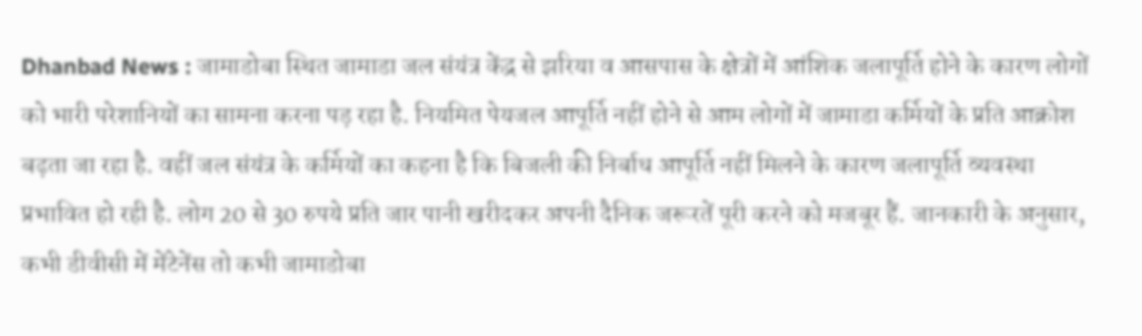Dhanbad News : जामाडोबा स्थित जामाडा जल संयंत्र केंद्र से झरिया व आसपास के क्षेत्रों में आंशिक जलापूर्ति होने के कारण लोगों को भारी परेशानियों का सामना करना पड़ रहा है. नियमित पेयजल आपूर्ति नहीं होने से आम लोगों में जामाडा कर्मियों के प्रति आक्रोश बढ़ता जा रहा है. वहीं जल संयंत्र के कर्मियों का कहना है कि बिजली की निर्बाध आपूर्ति नहीं मिलने के कारण जलापूर्ति व्यवस्था प्रभावित हो रही है. लोग 20 से 30 रुपये प्रति जार पानी खरीदकर अपनी दैनिक जरूरतें पूरी करने को मजबूर हैं. जानकारी के अनुसार, कभी डीवीसी में मेंटेनेंस तो कभी जामाडोबा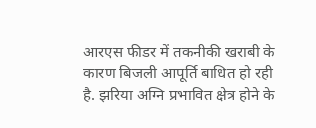आरएस फीडर में तकनीकी खराबी के कारण बिजली आपूर्ति बाधित हो रही है. झरिया अग्नि प्रभावित क्षेत्र होने के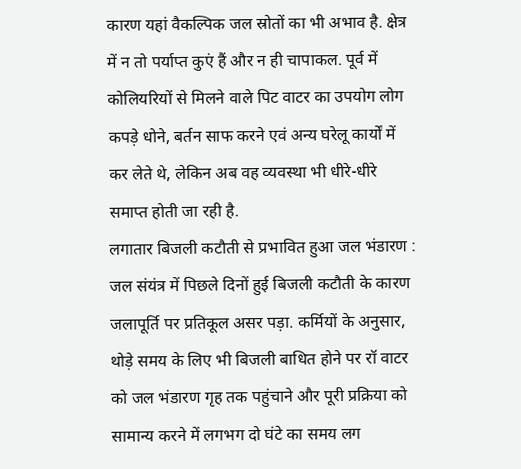कारण यहां वैकल्पिक जल स्रोतों का भी अभाव है. क्षेत्र में न तो पर्याप्त कुएं हैं और न ही चापाकल. पूर्व में कोलियरियों से मिलने वाले पिट वाटर का उपयोग लोग कपड़े धोने, बर्तन साफ करने एवं अन्य घरेलू कार्यों में कर लेते थे, लेकिन अब वह व्यवस्था भी धीरे-धीरे समाप्त होती जा रही है.
लगातार बिजली कटौती से प्रभावित हुआ जल भंडारण : जल संयंत्र में पिछले दिनों हुई बिजली कटौती के कारण जलापूर्ति पर प्रतिकूल असर पड़ा. कर्मियों के अनुसार, थोड़े समय के लिए भी बिजली बाधित होने पर रॉ वाटर को जल भंडारण गृह तक पहुंचाने और पूरी प्रक्रिया को सामान्य करने में लगभग दो घंटे का समय लग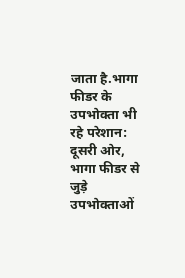जाता है.भागा फीडर के उपभोक्ता भी रहे परेशान: दूसरी ओर, भागा फीडर से जुड़े उपभोक्ताओं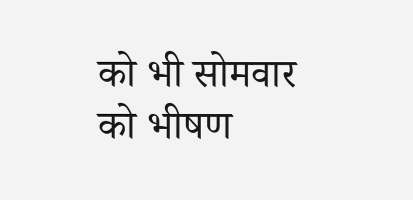को भी सोमवार को भीषण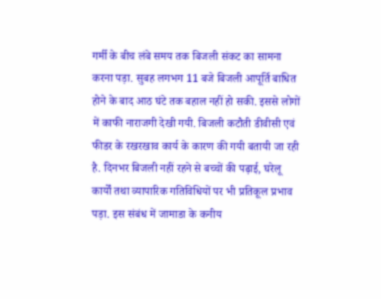गर्मी के बीच लंबे समय तक बिजली संकट का सामना करना पड़ा. सुबह लगभग 11 बजे बिजली आपूर्ति बाधित होने के बाद आठ घंटे तक बहाल नहीं हो सकी. इससे लोगों में काफी नाराजगी देखी गयी. बिजली कटौती डीवीसी एवं फीडर के रखरखाव कार्य के कारण की गयी बतायी जा रही है. दिनभर बिजली नहीं रहने से बच्चों की पढ़ाई, घरेलू कार्यों तथा व्यापारिक गतिविधियों पर भी प्रतिकूल प्रभाव पड़ा. इस संबंध में जामाडा के कनीय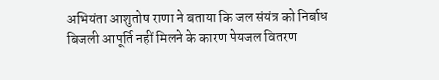अभियंता आशुतोष राणा ने बताया कि जल संयंत्र को निर्बाध बिजली आपूर्ति नहीं मिलने के कारण पेयजल वितरण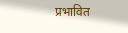प्रभावित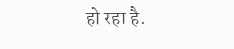हो रहा है.